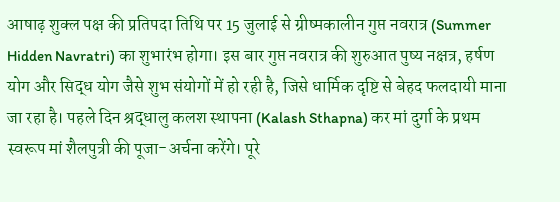आषाढ़ शुक्ल पक्ष की प्रतिपदा तिथि पर 15 जुलाई से ग्रीष्मकालीन गुप्त नवरात्र (Summer Hidden Navratri) का शुभारंभ होगा। इस बार गुप्त नवरात्र की शुरुआत पुष्य नक्षत्र, हर्षण योग और सिद्ध योग जैसे शुभ संयोगों में हो रही है, जिसे धार्मिक दृष्टि से बेहद फलदायी माना जा रहा है। पहले दिन श्रद्धालु कलश स्थापना (Kalash Sthapna) कर मां दुर्गा के प्रथम स्वरूप मां शैलपुत्री की पूजा-अर्चना करेंगे। पूरे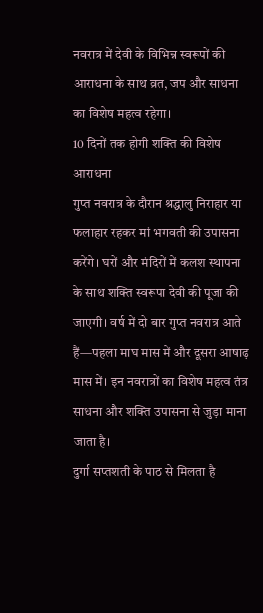नवरात्र में देवी के विभिन्न स्वरूपों की आराधना के साथ व्रत, जप और साधना का विशेष महत्व रहेगा।
10 दिनों तक होगी शक्ति की विशेष आराधना
गुप्त नवरात्र के दौरान श्रद्धालु निराहार या फलाहार रहकर मां भगवती की उपासना करेंगे। घरों और मंदिरों में कलश स्थापना के साथ शक्ति स्वरूपा देवी की पूजा की जाएगी। वर्ष में दो बार गुप्त नवरात्र आते हैं—पहला माघ मास में और दूसरा आषाढ़ मास में। इन नवरात्रों का विशेष महत्व तंत्र साधना और शक्ति उपासना से जुड़ा माना जाता है।
दुर्गा सप्तशती के पाठ से मिलता है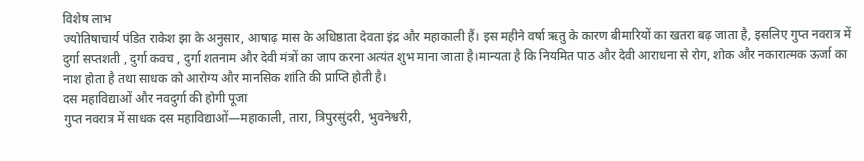विशेष लाभ
ज्योतिषाचार्य पंडित राकेश झा के अनुसार, आषाढ़ मास के अधिष्ठाता देवता इंद्र और महाकाली हैं। इस महीने वर्षा ऋतु के कारण बीमारियों का खतरा बढ़ जाता है, इसलिए गुप्त नवरात्र में दुर्गा सप्तशती , दुर्गा कवच , दुर्गा शतनाम और देवी मंत्रों का जाप करना अत्यंत शुभ माना जाता है।मान्यता है कि नियमित पाठ और देवी आराधना से रोग, शोक और नकारात्मक ऊर्जा का नाश होता है तथा साधक को आरोग्य और मानसिक शांति की प्राप्ति होती है।
दस महाविद्याओं और नवदुर्गा की होगी पूजा
गुप्त नवरात्र में साधक दस महाविद्याओं—महाकाली, तारा, त्रिपुरसुंदरी, भुवनेश्वरी,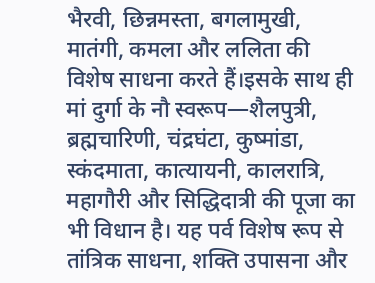भैरवी, छिन्नमस्ता, बगलामुखी, मातंगी, कमला और ललिता की विशेष साधना करते हैं।इसके साथ ही मां दुर्गा के नौ स्वरूप—शैलपुत्री, ब्रह्मचारिणी, चंद्रघंटा, कुष्मांडा, स्कंदमाता, कात्यायनी, कालरात्रि, महागौरी और सिद्धिदात्री की पूजा का भी विधान है। यह पर्व विशेष रूप से तांत्रिक साधना, शक्ति उपासना और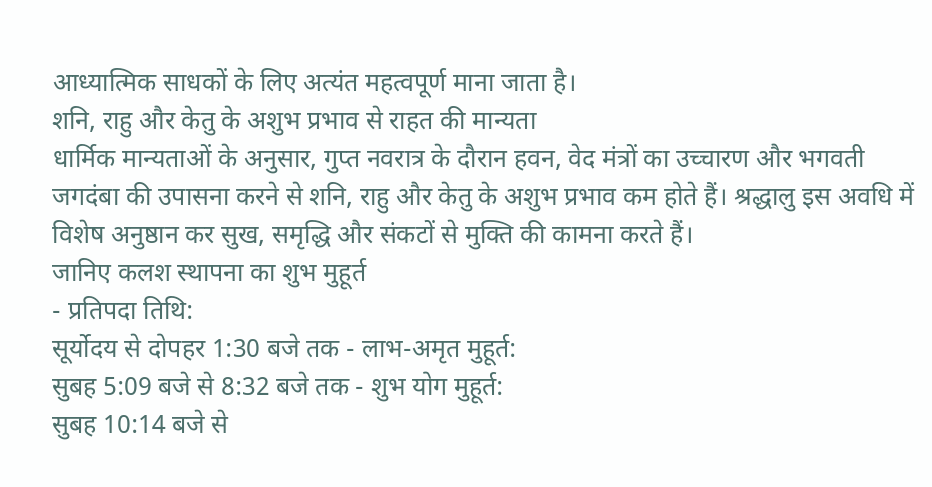आध्यात्मिक साधकों के लिए अत्यंत महत्वपूर्ण माना जाता है।
शनि, राहु और केतु के अशुभ प्रभाव से राहत की मान्यता
धार्मिक मान्यताओं के अनुसार, गुप्त नवरात्र के दौरान हवन, वेद मंत्रों का उच्चारण और भगवती जगदंबा की उपासना करने से शनि, राहु और केतु के अशुभ प्रभाव कम होते हैं। श्रद्धालु इस अवधि में विशेष अनुष्ठान कर सुख, समृद्धि और संकटों से मुक्ति की कामना करते हैं।
जानिए कलश स्थापना का शुभ मुहूर्त
- प्रतिपदा तिथि:
सूर्योदय से दोपहर 1:30 बजे तक - लाभ-अमृत मुहूर्त:
सुबह 5:09 बजे से 8:32 बजे तक - शुभ योग मुहूर्त:
सुबह 10:14 बजे से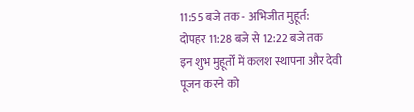11:55 बजे तक - अभिजीत मुहूर्त:
दोपहर 11:28 बजे से 12:22 बजे तक
इन शुभ मुहूर्तों में कलश स्थापना और देवी पूजन करने को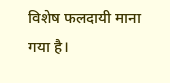विशेष फलदायी माना गया है।